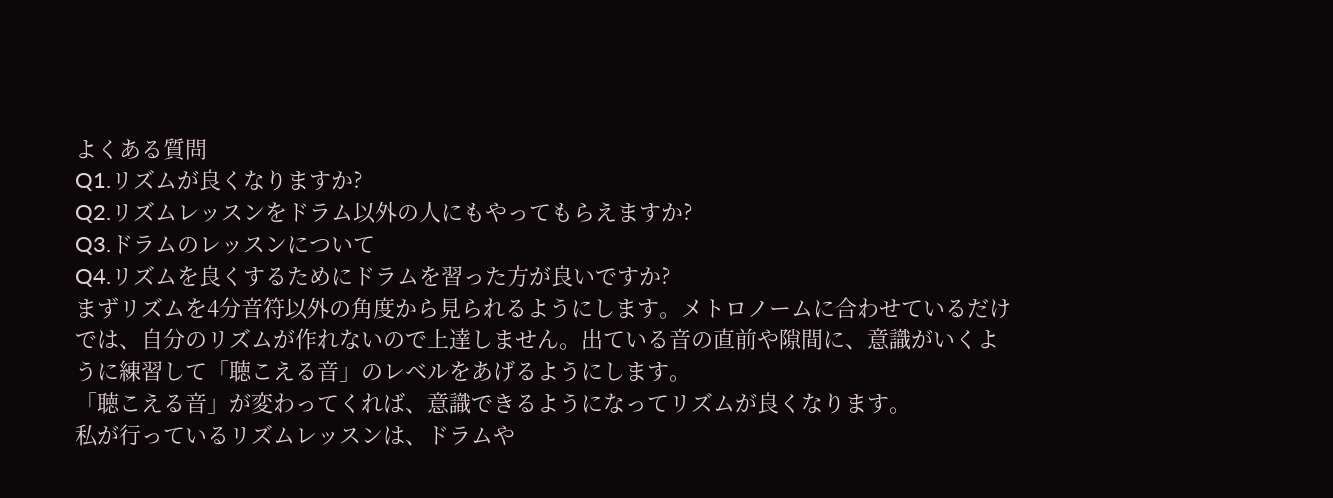よくある質問
Q1.リズムが良くなりますか?
Q2.リズムレッスンをドラム以外の人にもやってもらえますか?
Q3.ドラムのレッスンについて
Q4.リズムを良くするためにドラムを習った方が良いですか?
まずリズムを4分音符以外の角度から見られるようにします。メトロノームに合わせているだけでは、自分のリズムが作れないので上達しません。出ている音の直前や隙間に、意識がいくように練習して「聴こえる音」のレベルをあげるようにします。
「聴こえる音」が変わってくれば、意識できるようになってリズムが良くなります。
私が行っているリズムレッスンは、ドラムや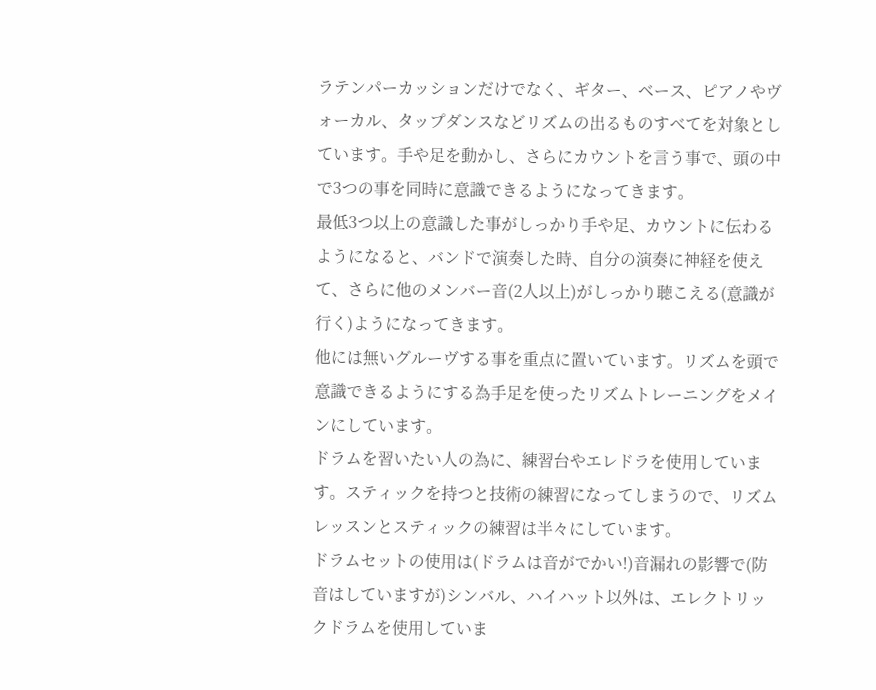ラテンパーカッションだけでなく、ギター、ベース、ピアノやヴォーカル、タップダンスなどリズムの出るものすべてを対象としています。手や足を動かし、さらにカウントを言う事で、頭の中で3つの事を同時に意識できるようになってきます。
最低3つ以上の意識した事がしっかり手や足、カウントに伝わるようになると、バンドで演奏した時、自分の演奏に神経を使えて、さらに他のメンバー音(2人以上)がしっかり聴こえる(意識が行く)ようになってきます。
他には無いグルーヴする事を重点に置いています。リズムを頭で意識できるようにする為手足を使ったリズムトレーニングをメインにしています。
ドラムを習いたい人の為に、練習台やエレドラを使用しています。スティックを持つと技術の練習になってしまうので、リズムレッスンとスティックの練習は半々にしています。
ドラムセットの使用は(ドラムは音がでかい!)音漏れの影響で(防音はしていますが)シンバル、ハイハット以外は、エレクトリックドラムを使用していま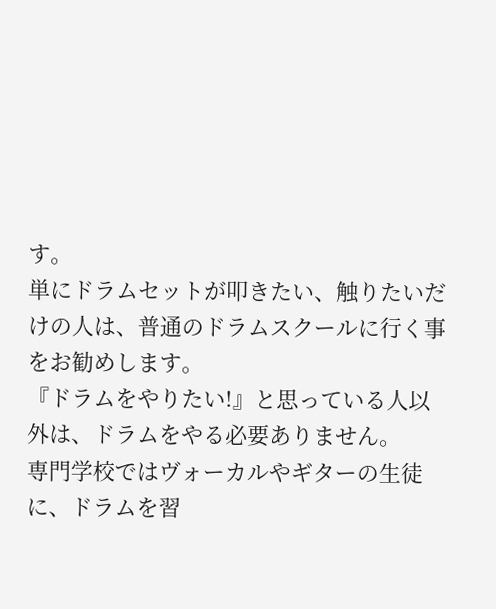す。
単にドラムセットが叩きたい、触りたいだけの人は、普通のドラムスクールに行く事をお勧めします。
『ドラムをやりたい!』と思っている人以外は、ドラムをやる必要ありません。
専門学校ではヴォーカルやギターの生徒に、ドラムを習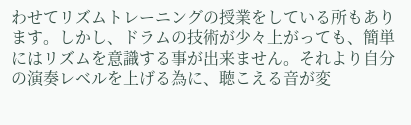わせてリズムトレーニングの授業をしている所もあります。しかし、ドラムの技術が少々上がっても、簡単にはリズムを意識する事が出来ません。それより自分の演奏レベルを上げる為に、聴こえる音が変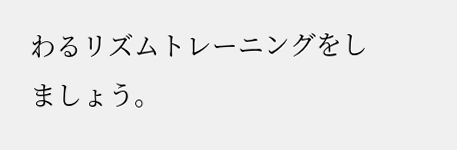わるリズムトレーニングをしましょう。